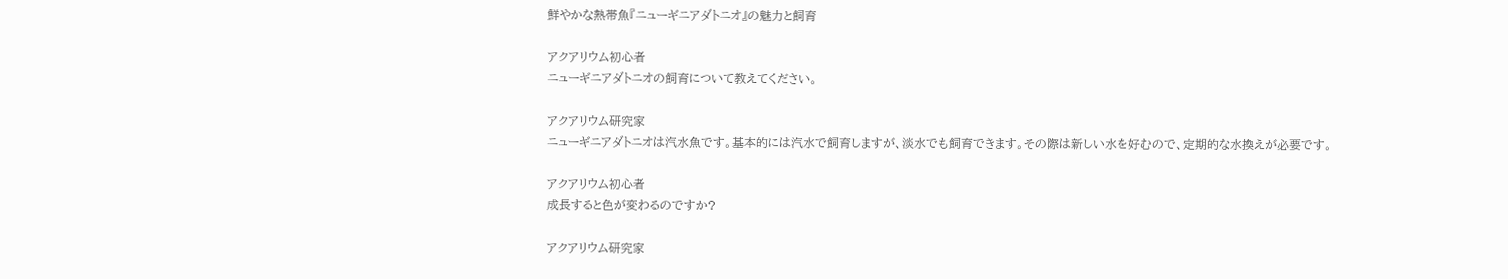鮮やかな熱帯魚『ニューギニアダトニオ』の魅力と飼育

アクアリウム初心者
ニューギニアダトニオの飼育について教えてください。

アクアリウム研究家
ニューギニアダトニオは汽水魚です。基本的には汽水で飼育しますが、淡水でも飼育できます。その際は新しい水を好むので、定期的な水換えが必要です。

アクアリウム初心者
成長すると色が変わるのですか?

アクアリウム研究家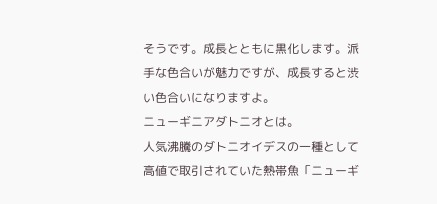そうです。成長とともに黒化します。派手な色合いが魅力ですが、成長すると渋い色合いになりますよ。
ニューギニアダトニオとは。
人気沸騰のダトニオイデスの一種として高値で取引されていた熱帯魚「ニューギ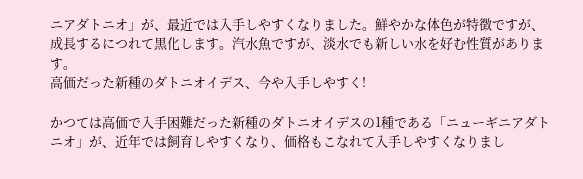ニアダトニオ」が、最近では入手しやすくなりました。鮮やかな体色が特徴ですが、成長するにつれて黒化します。汽水魚ですが、淡水でも新しい水を好む性質があります。
高価だった新種のダトニオイデス、今や入手しやすく!

かつては高価で入手困難だった新種のダトニオイデスの1種である「ニューギニアダトニオ」が、近年では飼育しやすくなり、価格もこなれて入手しやすくなりまし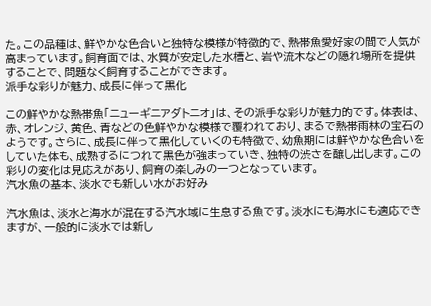た。この品種は、鮮やかな色合いと独特な模様が特徴的で、熱帯魚愛好家の間で人気が高まっています。飼育面では、水質が安定した水槽と、岩や流木などの隠れ場所を提供することで、問題なく飼育することができます。
派手な彩りが魅力、成長に伴って黒化

この鮮やかな熱帯魚「ニューギニアダトニオ」は、その派手な彩りが魅力的です。体表は、赤、オレンジ、黄色、青などの色鮮やかな模様で覆われており、まるで熱帯雨林の宝石のようです。さらに、成長に伴って黒化していくのも特徴で、幼魚期には鮮やかな色合いをしていた体も、成熟するにつれて黒色が強まっていき、独特の渋さを醸し出します。この彩りの変化は見応えがあり、飼育の楽しみの一つとなっています。
汽水魚の基本、淡水でも新しい水がお好み

汽水魚は、淡水と海水が混在する汽水域に生息する魚です。淡水にも海水にも適応できますが、一般的に淡水では新し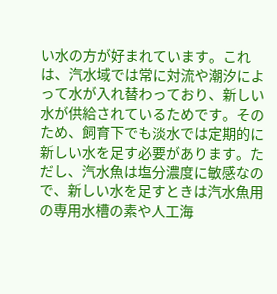い水の方が好まれています。これは、汽水域では常に対流や潮汐によって水が入れ替わっており、新しい水が供給されているためです。そのため、飼育下でも淡水では定期的に新しい水を足す必要があります。ただし、汽水魚は塩分濃度に敏感なので、新しい水を足すときは汽水魚用の専用水槽の素や人工海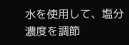水を使用して、塩分濃度を調節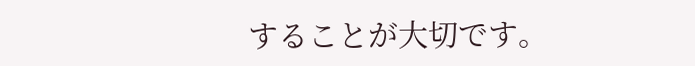することが大切です。